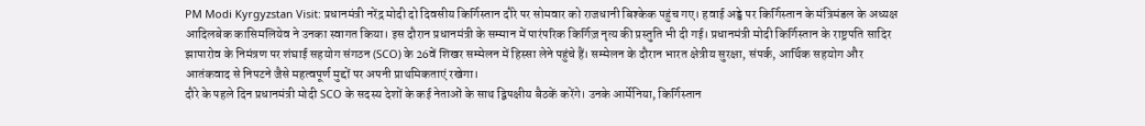PM Modi Kyrgyzstan Visit: प्रधानमंत्री नरेंद्र मोदी दो दिवसीय किर्गिस्तान दौरे पर सोमवार को राजधानी बिश्केक पहुंच गए। हवाई अड्डे पर किर्गिस्तान के मंत्रिमंडल के अध्यक्ष आदिलबेक कासिमलियेव ने उनका स्वागत किया। इस दौरान प्रधानमंत्री के सम्मान में पारंपरिक किर्गिज़ नृत्य की प्रस्तुति भी दी गई। प्रधानमंत्री मोदी किर्गिस्तान के राष्ट्रपति सादिर झापारोव के निमंत्रण पर शंघाई सहयोग संगठन (SCO) के 26वें शिखर सम्मेलन में हिस्सा लेने पहुंचे हैं। सम्मेलन के दौरान भारत क्षेत्रीय सुरक्षा, संपर्क, आर्थिक सहयोग और आतंकवाद से निपटने जैसे महत्वपूर्ण मुद्दों पर अपनी प्राथमिकताएं रखेगा।
दौरे के पहले दिन प्रधानमंत्री मोदी SCO के सदस्य देशों के कई नेताओं के साथ द्विपक्षीय बैठकें करेंगे। उनके आर्मेनिया, किर्गिस्तान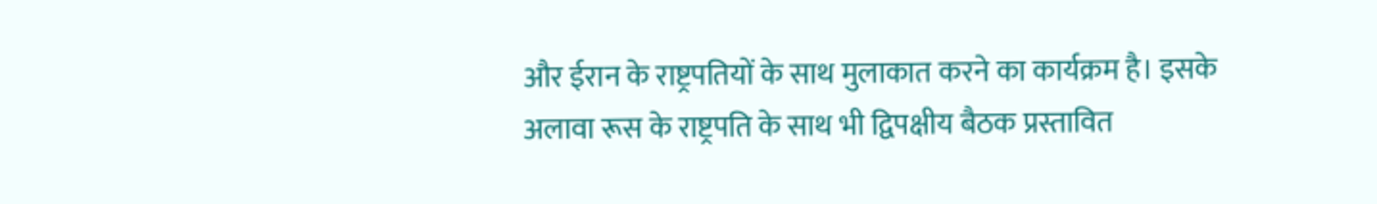और ईरान के राष्ट्रपतियों के साथ मुलाकात करने का कार्यक्रम है। इसके अलावा रूस के राष्ट्रपति के साथ भी द्विपक्षीय बैठक प्रस्तावित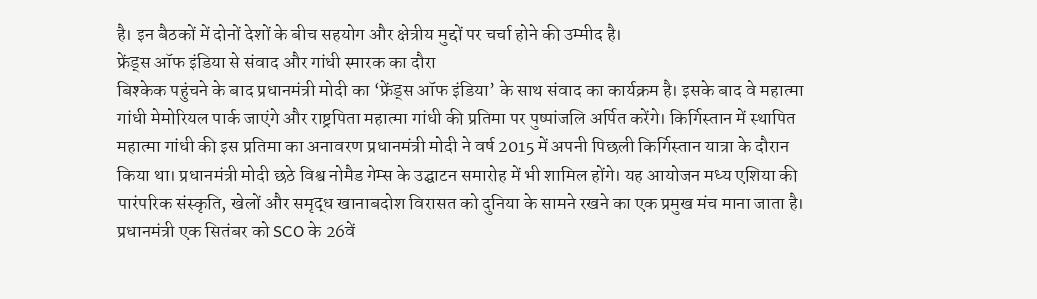है। इन बैठकों में दोनों देशों के बीच सहयोग और क्षेत्रीय मुद्दों पर चर्चा होने की उम्मीद है।
फ्रेंड्स ऑफ इंडिया से संवाद और गांधी स्मारक का दौरा
बिश्केक पहुंचने के बाद प्रधानमंत्री मोदी का ‘फ्रेंड्स ऑफ इंडिया’ के साथ संवाद का कार्यक्रम है। इसके बाद वे महात्मा गांधी मेमोरियल पार्क जाएंगे और राष्ट्रपिता महात्मा गांधी की प्रतिमा पर पुष्पांजलि अर्पित करेंगे। किर्गिस्तान में स्थापित महात्मा गांधी की इस प्रतिमा का अनावरण प्रधानमंत्री मोदी ने वर्ष 2015 में अपनी पिछली किर्गिस्तान यात्रा के दौरान किया था। प्रधानमंत्री मोदी छठे विश्व नोमैड गेम्स के उद्घाटन समारोह में भी शामिल होंगे। यह आयोजन मध्य एशिया की पारंपरिक संस्कृति, खेलों और समृद्ध खानाबदोश विरासत को दुनिया के सामने रखने का एक प्रमुख मंच माना जाता है। प्रधानमंत्री एक सितंबर को SCO के 26वें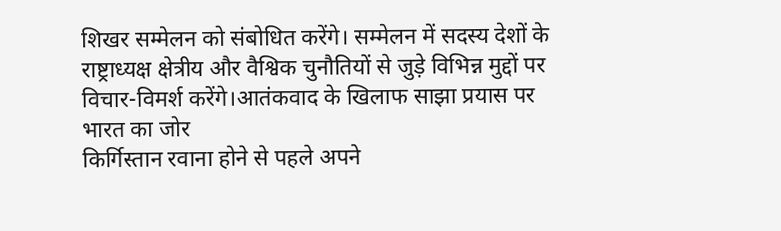शिखर सम्मेलन को संबोधित करेंगे। सम्मेलन में सदस्य देशों के राष्ट्राध्यक्ष क्षेत्रीय और वैश्विक चुनौतियों से जुड़े विभिन्न मुद्दों पर विचार-विमर्श करेंगे।आतंकवाद के खिलाफ साझा प्रयास पर भारत का जोर
किर्गिस्तान रवाना होने से पहले अपने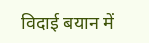विदाई बयान में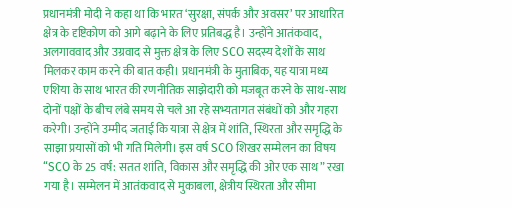प्रधानमंत्री मोदी ने कहा था कि भारत ‘सुरक्षा, संपर्क और अवसर’ पर आधारित क्षेत्र के दृष्टिकोण को आगे बढ़ाने के लिए प्रतिबद्ध है। उन्होंने आतंकवाद, अलगाववाद और उग्रवाद से मुक्त क्षेत्र के लिए SCO सदस्य देशों के साथ मिलकर काम करने की बात कही। प्रधानमंत्री के मुताबिक, यह यात्रा मध्य एशिया के साथ भारत की रणनीतिक साझेदारी को मजबूत करने के साथ-साथ दोनों पक्षों के बीच लंबे समय से चले आ रहे सभ्यतागत संबंधों को और गहरा करेगी। उन्होंने उम्मीद जताई कि यात्रा से क्षेत्र में शांति, स्थिरता और समृद्धि के साझा प्रयासों को भी गति मिलेगी। इस वर्ष SCO शिखर सम्मेलन का विषय “SCO के 25 वर्ष: सतत शांति, विकास और समृद्धि की ओर एक साथ” रखा गया है। सम्मेलन में आतंकवाद से मुकाबला, क्षेत्रीय स्थिरता और सीमा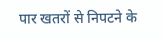पार खतरों से निपटने के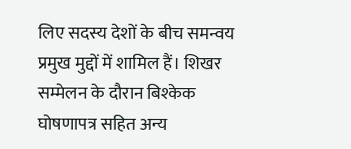लिए सदस्य देशों के बीच समन्वय प्रमुख मुद्दों में शामिल हैं। शिखर सम्मेलन के दौरान बिश्केक घोषणापत्र सहित अन्य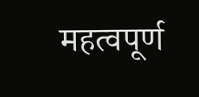महत्वपूर्ण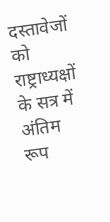दस्तावेजों को राष्ट्राध्यक्षों के सत्र में अंतिम रूप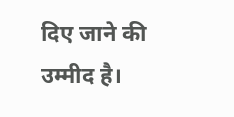दिए जाने की उम्मीद है।